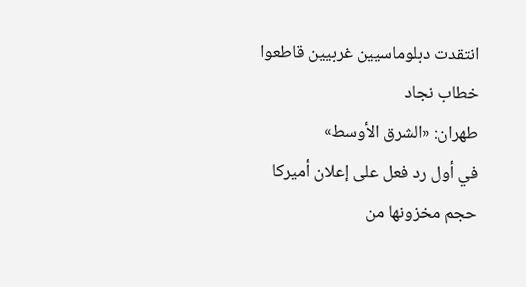انتقدت دبلوماسيين غربيين قاطعوا خطاب نجاد
طهران: «الشرق الأوسط»
في أول رد فعل على إعلان أميركا حجم مخزونها من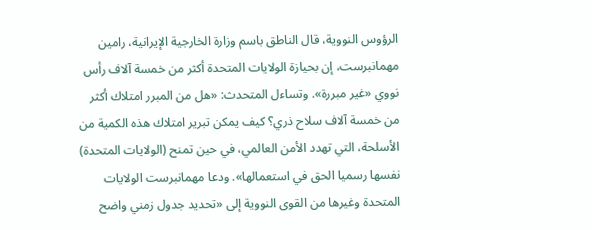الرؤوس النووية، قال الناطق باسم وزارة الخارجية الإيرانية، رامين مهمانبرست، إن بحيازة الولايات المتحدة أكثر من خمسة آلاف رأس نووي «غير مبررة». وتساءل المتحدث: «هل من المبرر امتلاك أكثر من خمسة آلاف سلاح ذري؟ كيف يمكن تبرير امتلاك هذه الكمية من الأسلحة، التي تهدد الأمن العالمي، في حين تمنح (الولايات المتحدة) نفسها رسميا الحق في استعمالها». ودعا مهمانبرست الولايات المتحدة وغيرها من القوى النووية إلى «تحديد جدول زمني واضح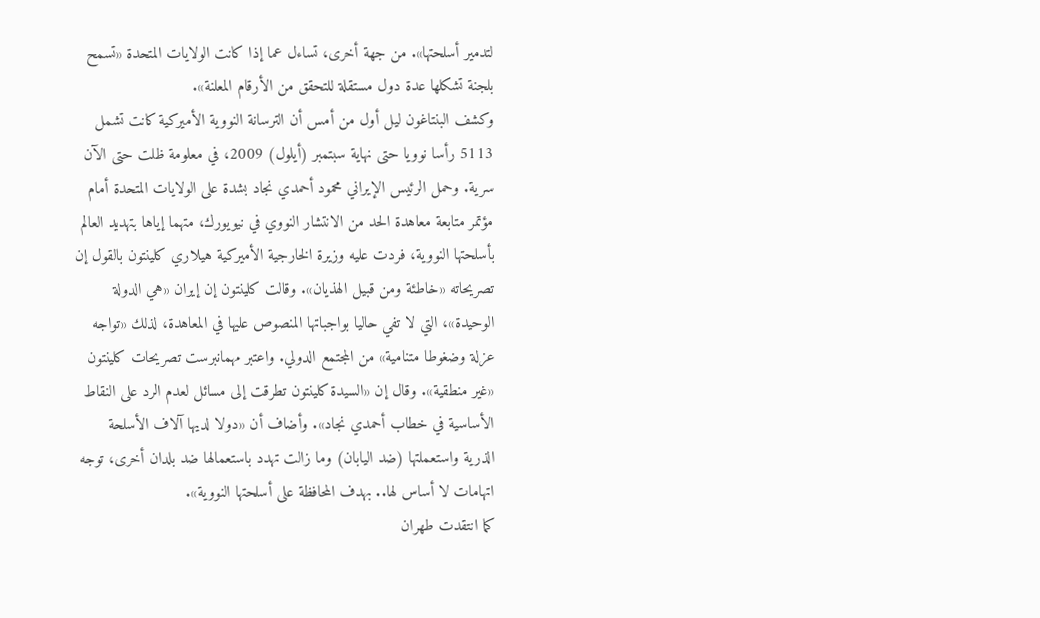لتدمير أسلحتها». من جهة أخرى، تساءل عما إذا كانت الولايات المتحدة «تسمح بلجنة تشكلها عدة دول مستقلة للتحقق من الأرقام المعلنة».
وكشف البنتاغون ليل أول من أمس أن الترسانة النووية الأميركية كانت تشمل 5113 رأسا نوويا حتى نهاية سبتمبر (أيلول) 2009، في معلومة ظلت حتى الآن سرية. وحمل الرئيس الإيراني محمود أحمدي نجاد بشدة على الولايات المتحدة أمام مؤتمر متابعة معاهدة الحد من الانتشار النووي في نيويورك، متهما إياها بتهديد العالم بأسلحتها النووية، فردت عليه وزيرة الخارجية الأميركية هيلاري كلينتون بالقول إن تصريحاته «خاطئة ومن قبيل الهذيان». وقالت كلينتون إن إيران «هي الدولة الوحيدة»، التي لا تفي حاليا بواجباتها المنصوص عليها في المعاهدة، لذلك «تواجه عزلة وضغوطا متنامية» من المجتمع الدولي. واعتبر مهمانبرست تصريحات كلينتون «غير منطقية». وقال إن «السيدة كلينتون تطرقت إلى مسائل لعدم الرد على النقاط الأساسية في خطاب أحمدي نجاد». وأضاف أن «دولا لديها آلاف الأسلحة الذرية واستعملتها (ضد اليابان) وما زالت تهدد باستعمالها ضد بلدان أخرى، توجه اتهامات لا أساس لها.. بهدف المحافظة على أسلحتها النووية».
كما انتقدت طهران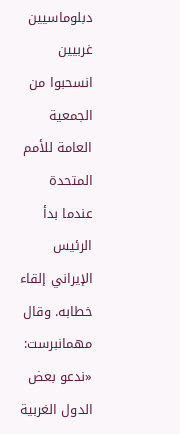دبلوماسيين غربيين انسحبوا من الجمعية العامة للأمم المتحدة عندما بدأ الرئيس الإيراني إلقاء خطابه. وقال مهمانبرست: «ندعو بعض الدول الغربية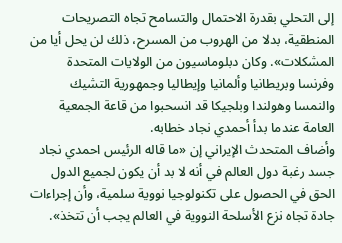إلى التحلي بقدرة الاحتمال والتسامح تجاه التصريحات المنطقية، بدلا من الهروب من المسرح، ذلك لن يحل أيا من المشكلات». وكان دبلوماسيون من الولايات المتحدة وفرنسا وبريطانيا وألمانيا وإيطاليا وجمهورية التشيك والنمسا وهولندا وبلجيكا قد انسحبوا من قاعة الجمعية العامة عندما بدأ أحمدي نجاد خطابه.
وأضاف المتحدث الإيراني إن «ما قاله الرئيس احمدي نجاد جسد رغبة دول العالم في أنه لا بد أن يكون لجميع الدول الحق في الحصول على تكنولوجيا نووية سلمية، وأن إجراءات جادة تجاه نزع الأسلحة النووية في العالم يجب أن تتخذ».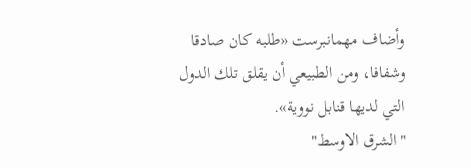وأضاف مهمانبرست «طلبه كان صادقا وشفافا، ومن الطبيعي أن يقلق تلك الدول التي لديها قنابل نووية».
"الشرق الاوسط"